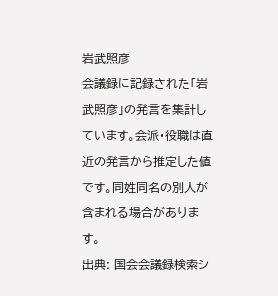岩武照彦
会議録に記録された「岩武照彦」の発言を集計しています。会派・役職は直近の発言から推定した値です。同姓同名の別人が含まれる場合があります。
出典: 国会会議録検索シ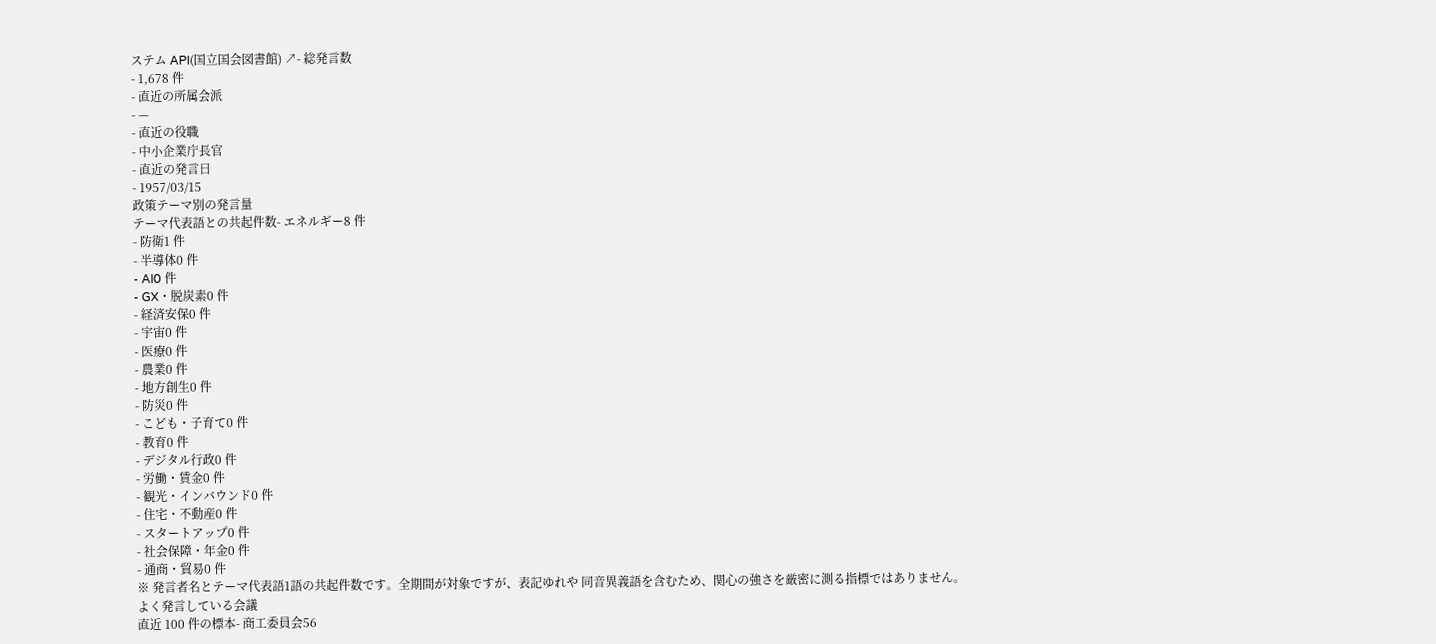ステム API(国立国会図書館) ↗- 総発言数
- 1,678 件
- 直近の所属会派
- —
- 直近の役職
- 中小企業庁長官
- 直近の発言日
- 1957/03/15
政策テーマ別の発言量
テーマ代表語との共起件数- エネルギー8 件
- 防衛1 件
- 半導体0 件
- AI0 件
- GX・脱炭素0 件
- 経済安保0 件
- 宇宙0 件
- 医療0 件
- 農業0 件
- 地方創生0 件
- 防災0 件
- こども・子育て0 件
- 教育0 件
- デジタル行政0 件
- 労働・賃金0 件
- 観光・インバウンド0 件
- 住宅・不動産0 件
- スタートアップ0 件
- 社会保障・年金0 件
- 通商・貿易0 件
※ 発言者名とテーマ代表語1語の共起件数です。全期間が対象ですが、表記ゆれや 同音異義語を含むため、関心の強さを厳密に測る指標ではありません。
よく発言している会議
直近 100 件の標本- 商工委員会56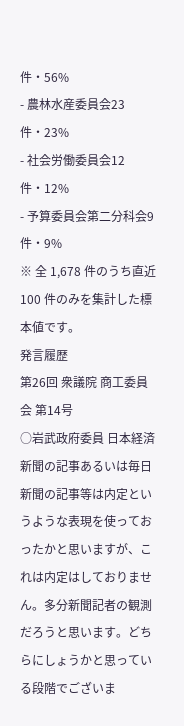件・56%
- 農林水産委員会23 件・23%
- 社会労働委員会12 件・12%
- 予算委員会第二分科会9 件・9%
※ 全 1,678 件のうち直近 100 件のみを集計した標本値です。
発言履歴
第26回 衆議院 商工委員会 第14号
○岩武政府委員 日本経済新聞の記事あるいは毎日新聞の記事等は内定というような表現を使っておったかと思いますが、これは内定はしておりません。多分新聞記者の観測だろうと思います。どちらにしょうかと思っている段階でございま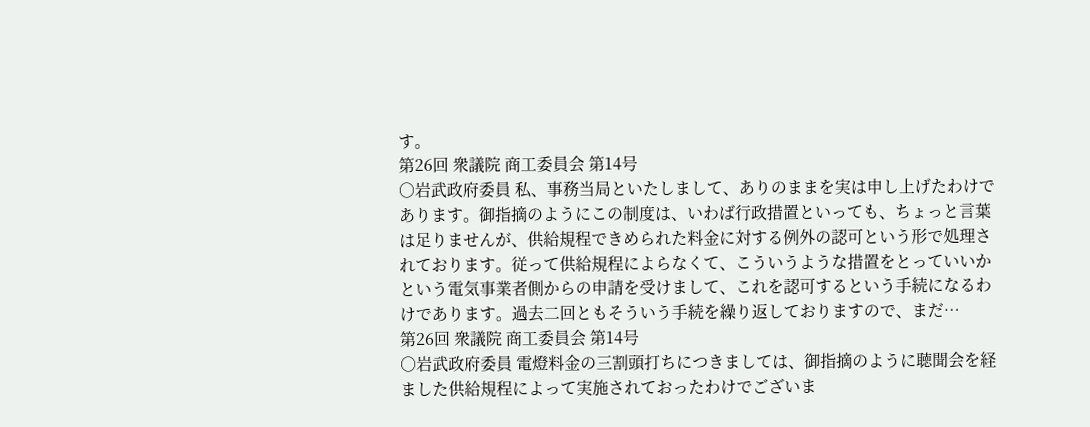す。
第26回 衆議院 商工委員会 第14号
○岩武政府委員 私、事務当局といたしまして、ありのままを実は申し上げたわけであります。御指摘のようにこの制度は、いわば行政措置といっても、ちょっと言葉は足りませんが、供給規程できめられた料金に対する例外の認可という形で処理されております。従って供給規程によらなくて、こういうような措置をとっていいかという電気事業者側からの申請を受けまして、これを認可するという手続になるわけであります。過去二回ともそういう手続を繰り返しておりますので、まだ…
第26回 衆議院 商工委員会 第14号
○岩武政府委員 電燈料金の三割頭打ちにつきましては、御指摘のように聴聞会を経ました供給規程によって実施されておったわけでございま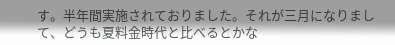す。半年間実施されておりました。それが三月になりまして、どうも夏料金時代と比べるとかな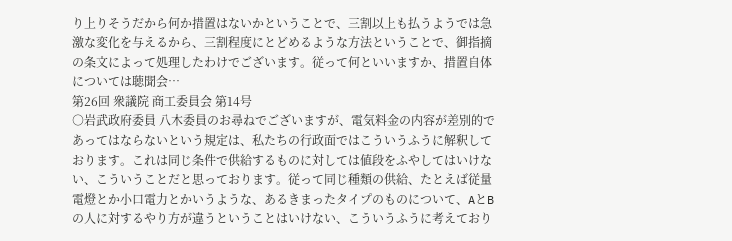り上りそうだから何か措置はないかということで、三割以上も払うようでは急激な変化を与えるから、三割程度にとどめるような方法ということで、御指摘の条文によって処理したわけでございます。従って何といいますか、措置自体については聴聞会…
第26回 衆議院 商工委員会 第14号
○岩武政府委員 八木委員のお尋ねでございますが、電気料金の内容が差別的であってはならないという規定は、私たちの行政面ではこういうふうに解釈しております。これは同じ条件で供給するものに対しては値段をふやしてはいけない、こういうことだと思っております。従って同じ種類の供給、たとえば従量電燈とか小口電力とかいうような、あるきまったタイプのものについて、AとBの人に対するやり方が違うということはいけない、こういうふうに考えており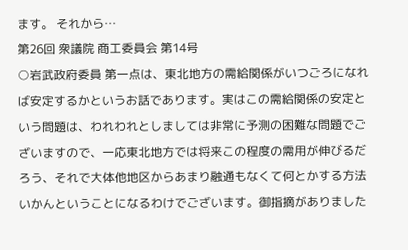ます。 それから…
第26回 衆議院 商工委員会 第14号
○岩武政府委員 第一点は、東北地方の需給関係がいつごろになれば安定するかというお話であります。実はこの需給関係の安定という問題は、われわれとしましては非常に予測の困難な問題でございますので、一応東北地方では将来この程度の需用が伸びるだろう、それで大体他地区からあまり融通もなくて何とかする方法いかんということになるわけでございます。御指摘がありました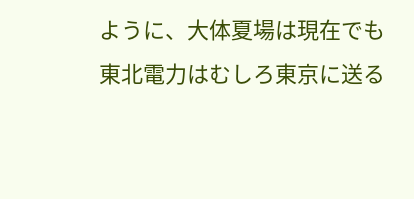ように、大体夏場は現在でも東北電力はむしろ東京に送る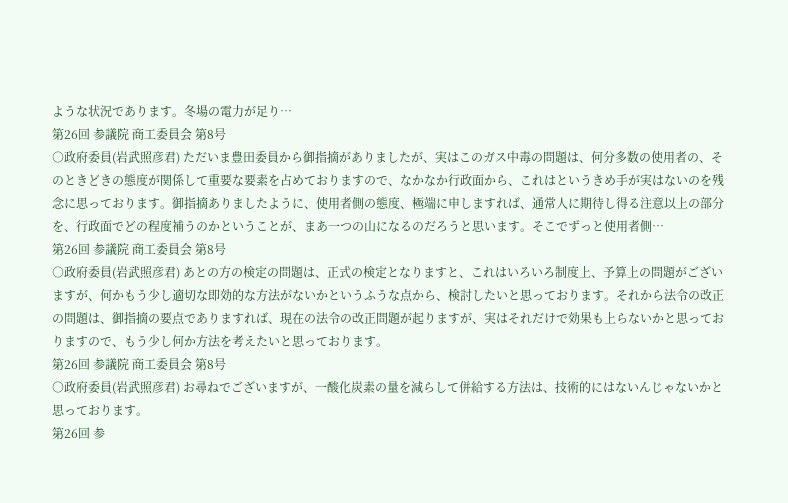ような状況であります。冬場の電力が足り…
第26回 参議院 商工委員会 第8号
○政府委員(岩武照彦君) ただいま豊田委員から御指摘がありましたが、実はこのガス中毒の問題は、何分多数の使用者の、そのときどきの態度が関係して重要な要素を占めておりますので、なかなか行政面から、これはというきめ手が実はないのを残念に思っております。御指摘ありましたように、使用者側の態度、極端に申しますれば、通常人に期待し得る注意以上の部分を、行政面でどの程度補うのかということが、まあ一つの山になるのだろうと思います。そこでずっと使用者側…
第26回 参議院 商工委員会 第8号
○政府委員(岩武照彦君) あとの方の検定の問題は、正式の検定となりますと、これはいろいろ制度上、予算上の問題がございますが、何かもう少し適切な即効的な方法がないかというふうな点から、検討したいと思っております。それから法令の改正の問題は、御指摘の要点でありますれば、現在の法令の改正問題が起りますが、実はそれだけで効果も上らないかと思っておりますので、もう少し何か方法を考えたいと思っております。
第26回 参議院 商工委員会 第8号
○政府委員(岩武照彦君) お尋ねでございますが、一酸化炭素の量を減らして併給する方法は、技術的にはないんじゃないかと思っております。
第26回 参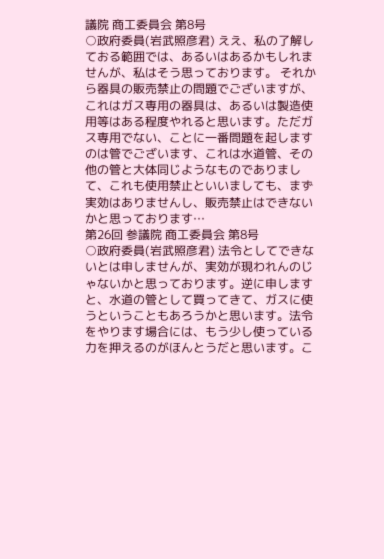議院 商工委員会 第8号
○政府委員(岩武照彦君) ええ、私の了解しておる範囲では、あるいはあるかもしれませんが、私はそう思っております。 それから器具の販売禁止の問題でございますが、これはガス専用の器具は、あるいは製造使用等はある程度やれると思います。ただガス専用でない、ことに一番問題を起しますのは管でございます、これは水道管、その他の管と大体同じようなものでありまして、これも使用禁止といいましても、まず実効はありませんし、販売禁止はできないかと思っております…
第26回 参議院 商工委員会 第8号
○政府委員(岩武照彦君) 法令としてできないとは申しませんが、実効が現われんのじゃないかと思っております。逆に申しますと、水道の管として買ってきて、ガスに使うということもあろうかと思います。法令をやります場合には、もう少し使っている力を押えるのがほんとうだと思います。こ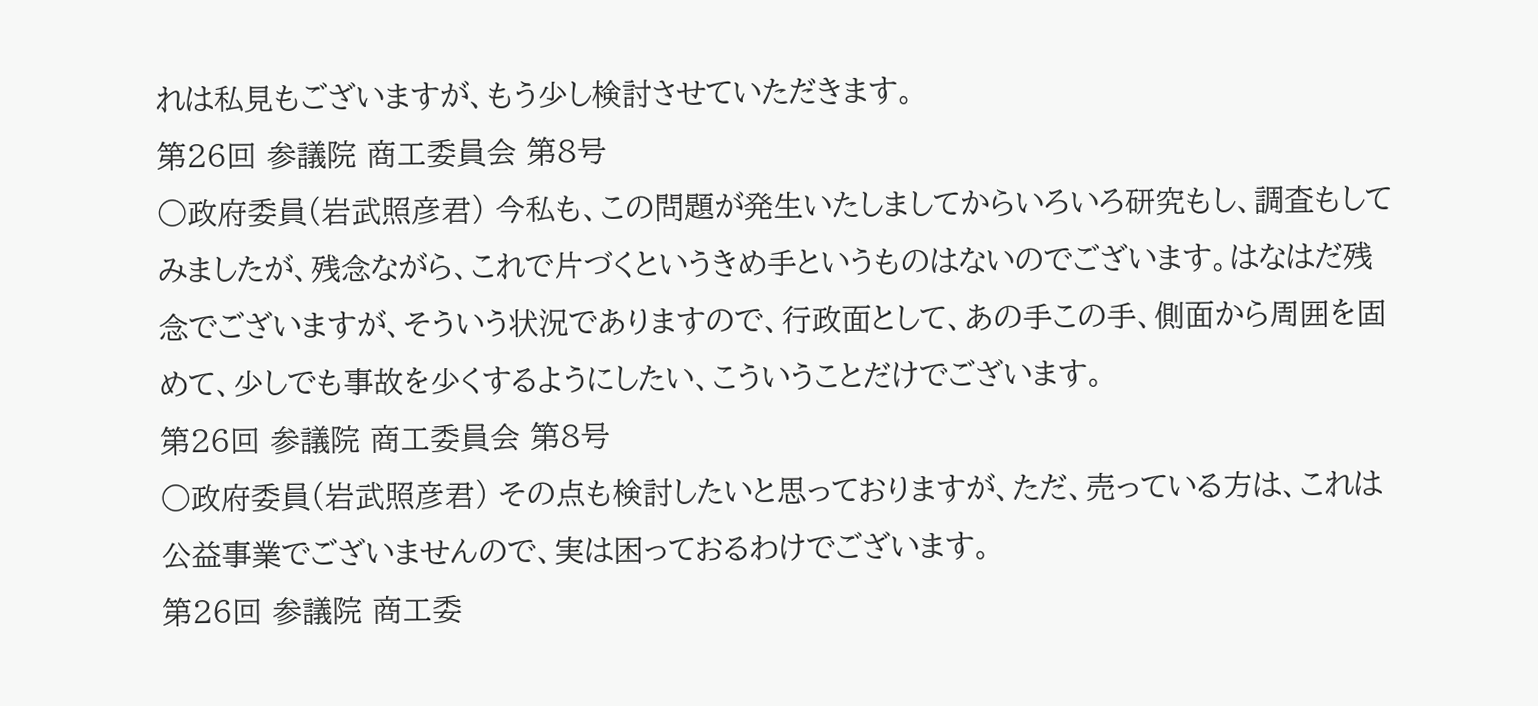れは私見もございますが、もう少し検討させていただきます。
第26回 参議院 商工委員会 第8号
○政府委員(岩武照彦君) 今私も、この問題が発生いたしましてからいろいろ研究もし、調査もしてみましたが、残念ながら、これで片づくというきめ手というものはないのでございます。はなはだ残念でございますが、そういう状況でありますので、行政面として、あの手この手、側面から周囲を固めて、少しでも事故を少くするようにしたい、こういうことだけでございます。
第26回 参議院 商工委員会 第8号
○政府委員(岩武照彦君) その点も検討したいと思っておりますが、ただ、売っている方は、これは公益事業でございませんので、実は困っておるわけでございます。
第26回 参議院 商工委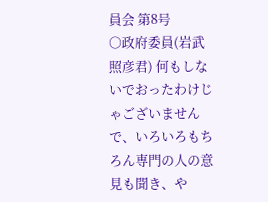員会 第8号
○政府委員(岩武照彦君) 何もしないでおったわけじゃございませんで、いろいろもちろん専門の人の意見も聞き、や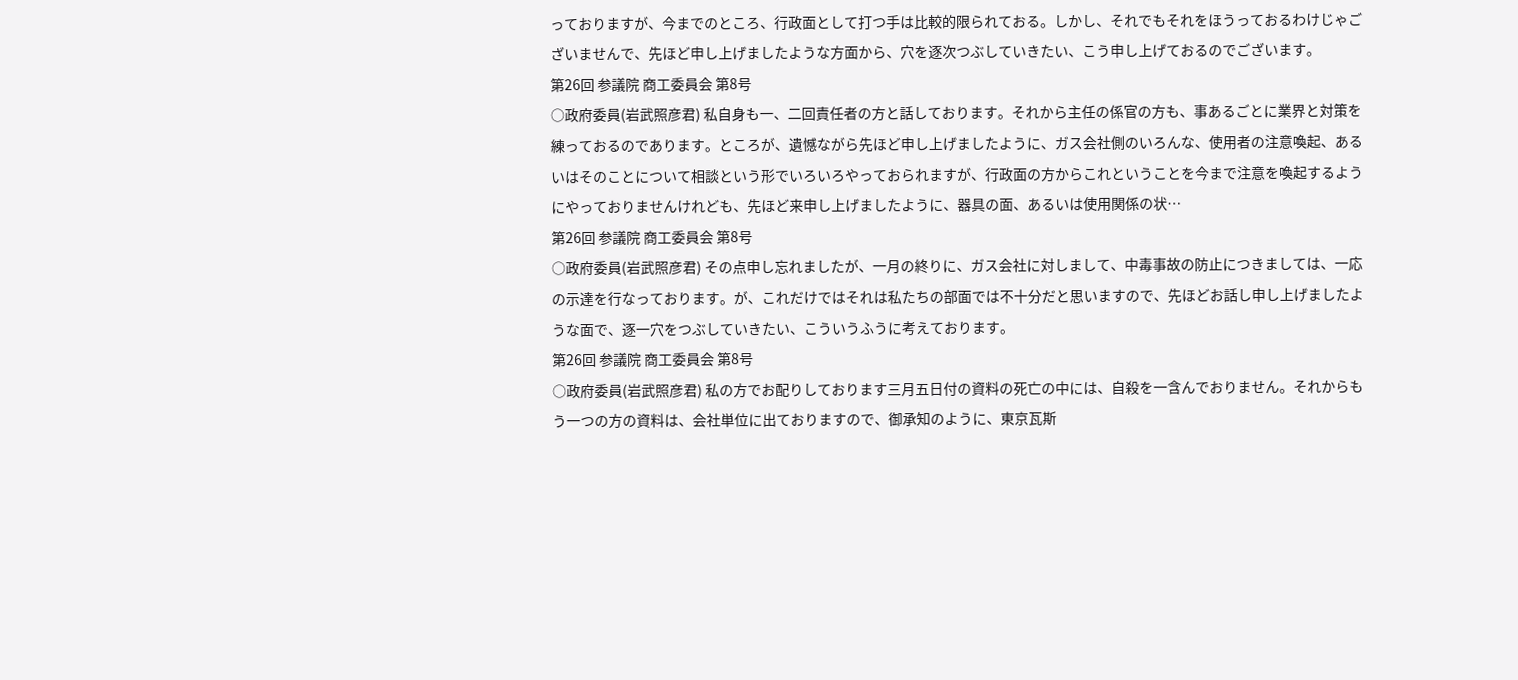っておりますが、今までのところ、行政面として打つ手は比較的限られておる。しかし、それでもそれをほうっておるわけじゃございませんで、先ほど申し上げましたような方面から、穴を逐次つぶしていきたい、こう申し上げておるのでございます。
第26回 参議院 商工委員会 第8号
○政府委員(岩武照彦君) 私自身も一、二回責任者の方と話しております。それから主任の係官の方も、事あるごとに業界と対策を練っておるのであります。ところが、遺憾ながら先ほど申し上げましたように、ガス会社側のいろんな、使用者の注意喚起、あるいはそのことについて相談という形でいろいろやっておられますが、行政面の方からこれということを今まで注意を喚起するようにやっておりませんけれども、先ほど来申し上げましたように、器具の面、あるいは使用関係の状…
第26回 参議院 商工委員会 第8号
○政府委員(岩武照彦君) その点申し忘れましたが、一月の終りに、ガス会社に対しまして、中毒事故の防止につきましては、一応の示達を行なっております。が、これだけではそれは私たちの部面では不十分だと思いますので、先ほどお話し申し上げましたような面で、逐一穴をつぶしていきたい、こういうふうに考えております。
第26回 参議院 商工委員会 第8号
○政府委員(岩武照彦君) 私の方でお配りしております三月五日付の資料の死亡の中には、自殺を一含んでおりません。それからもう一つの方の資料は、会社単位に出ておりますので、御承知のように、東京瓦斯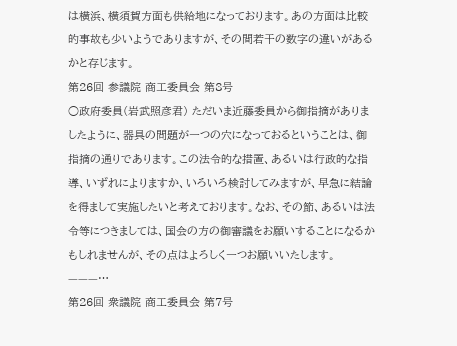は横浜、横須賀方面も供給地になっております。あの方面は比較的事故も少いようでありますが、その間若干の数字の違いがあるかと存じます。
第26回 参議院 商工委員会 第8号
○政府委員(岩武照彦君) ただいま近藤委員から御指摘がありましたように、器具の問題が一つの穴になっておるということは、御指摘の通りであります。この法令的な措置、あるいは行政的な指導、いずれによりますか、いろいろ検討してみますが、早急に結論を得まして実施したいと考えております。なお、その節、あるいは法令等につきましては、国会の方の御審議をお願いすることになるかもしれませんが、その点はよろしく一つお願いいたします。 ———…
第26回 衆議院 商工委員会 第7号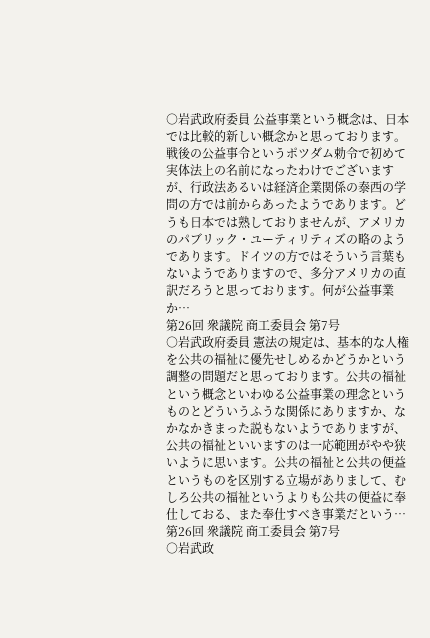○岩武政府委員 公益事業という概念は、日本では比較的新しい概念かと思っております。戦後の公益事令というポツダム勅令で初めて実体法上の名前になったわけでございますが、行政法あるいは経済企業関係の泰西の学問の方では前からあったようであります。どうも日本では熟しておりませんが、アメリカのパブリック・ユーティリティズの略のようであります。ドイツの方ではそういう言葉もないようでありますので、多分アメリカの直訳だろうと思っております。何が公益事業か…
第26回 衆議院 商工委員会 第7号
○岩武政府委員 憲法の規定は、基本的な人権を公共の福祉に優先せしめるかどうかという調整の問題だと思っております。公共の福祉という概念といわゆる公益事業の理念というものとどういうふうな関係にありますか、なかなかきまった説もないようでありますが、公共の福祉といいますのは一応範囲がやや狭いように思います。公共の福祉と公共の便益というものを区別する立場がありまして、むしろ公共の福祉というよりも公共の便益に奉仕しておる、また奉仕すべき事業だという…
第26回 衆議院 商工委員会 第7号
○岩武政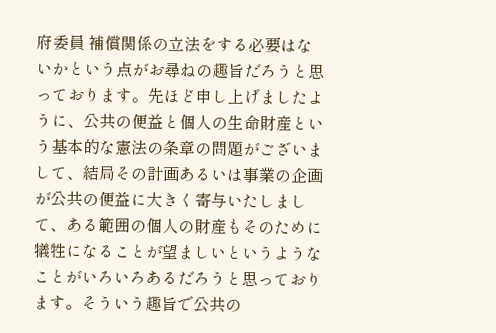府委員 補償関係の立法をする必要はないかという点がお尋ねの趣旨だろうと思っております。先ほど申し上げましたように、公共の便益と個人の生命財産という基本的な憲法の条章の問題がございまして、結局その計画あるいは事業の企画が公共の便益に大きく寄与いたしまして、ある範囲の個人の財産もそのために犠牲になることが望ましいというようなことがいろいろあるだろうと思っております。そういう趣旨で公共の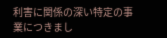利害に関係の深い特定の事業につきまし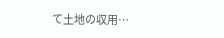て土地の収用…